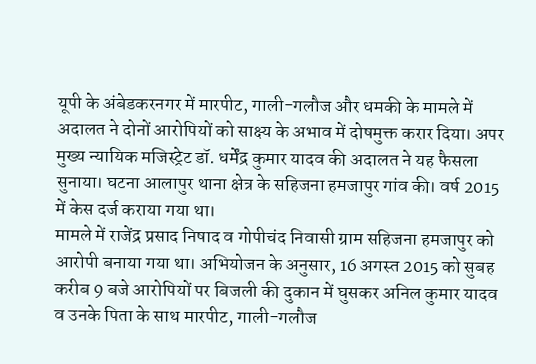यूपी के अंबेडकरनगर में मारपीट, गाली-गलौज और धमकी के मामले में अदालत ने दोनों आरोपियों को साक्ष्य के अभाव में दोषमुक्त करार दिया। अपर मुख्य न्यायिक मजिस्ट्रेट डॉ. धर्मेंद्र कुमार यादव की अदालत ने यह फैसला सुनाया। घटना आलापुर थाना क्षेत्र के सहिजना हमजापुर गांव की। वर्ष 2015 में केस दर्ज कराया गया था।
मामले में राजेंद्र प्रसाद निषाद व गोपीचंद निवासी ग्राम सहिजना हमजापुर को आरोपी बनाया गया था। अभियोजन के अनुसार, 16 अगस्त 2015 को सुबह करीब 9 बजे आरोपियों पर बिजली की दुकान में घुसकर अनिल कुमार यादव व उनके पिता के साथ मारपीट, गाली-गलौज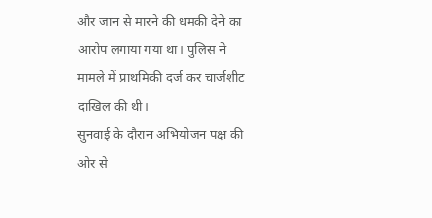और जान से मारने की धमकी देने का आरोप लगाया गया था। पुलिस ने मामले में प्राथमिकी दर्ज कर चार्जशीट दाखिल की थी।
सुनवाई के दौरान अभियोजन पक्ष की ओर से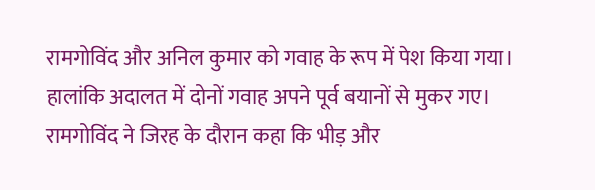रामगोविंद और अनिल कुमार को गवाह के रूप में पेश किया गया। हालांकि अदालत में दोनों गवाह अपने पूर्व बयानों से मुकर गए। रामगोविंद ने जिरह के दौरान कहा कि भीड़ और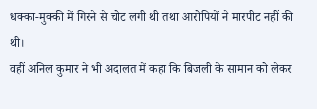धक्का-मुक्की में गिरने से चोट लगी थी तथा आरोपियों ने मारपीट नहीं की थी।
वहीं अनिल कुमार ने भी अदालत में कहा कि बिजली के सामान को लेकर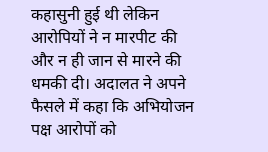कहासुनी हुई थी लेकिन आरोपियों ने न मारपीट की और न ही जान से मारने की धमकी दी। अदालत ने अपने फैसले में कहा कि अभियोजन पक्ष आरोपों को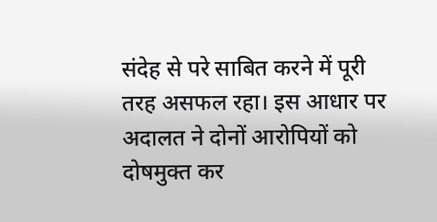संदेह से परे साबित करने में पूरी तरह असफल रहा। इस आधार पर अदालत ने दोनों आरोपियों को दोषमुक्त कर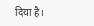दिया है।